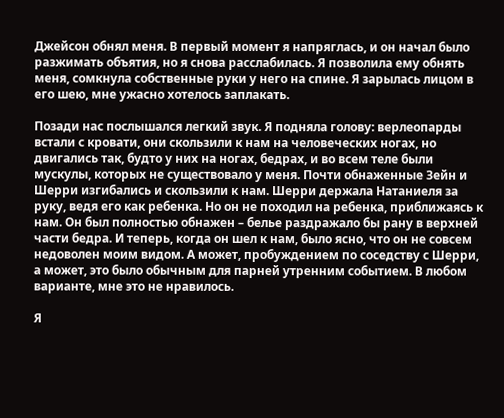Джейсон обнял меня. В первый момент я напряглась, и он начал было разжимать объятия, но я снова расслабилась. Я позволила ему обнять меня, сомкнула собственные руки у него на спине. Я зарылась лицом в его шею, мне ужасно хотелось заплакать.

Позади нас послышался легкий звук. Я подняла голову: верлеопарды встали с кровати, они скользили к нам на человеческих ногах, но двигались так, будто у них на ногах, бедрах, и во всем теле были мускулы, которых не существовало у меня. Почти обнаженные Зейн и Шерри изгибались и скользили к нам. Шерри держала Натаниеля за руку, ведя его как ребенка. Но он не походил на ребенка, приближаясь к нам. Он был полностью обнажен – белье раздражало бы рану в верхней части бедра. И теперь, когда он шел к нам, было ясно, что он не совсем недоволен моим видом. А может, пробуждением по соседству с Шерри, а может, это было обычным для парней утренним событием. В любом варианте, мне это не нравилось.

Я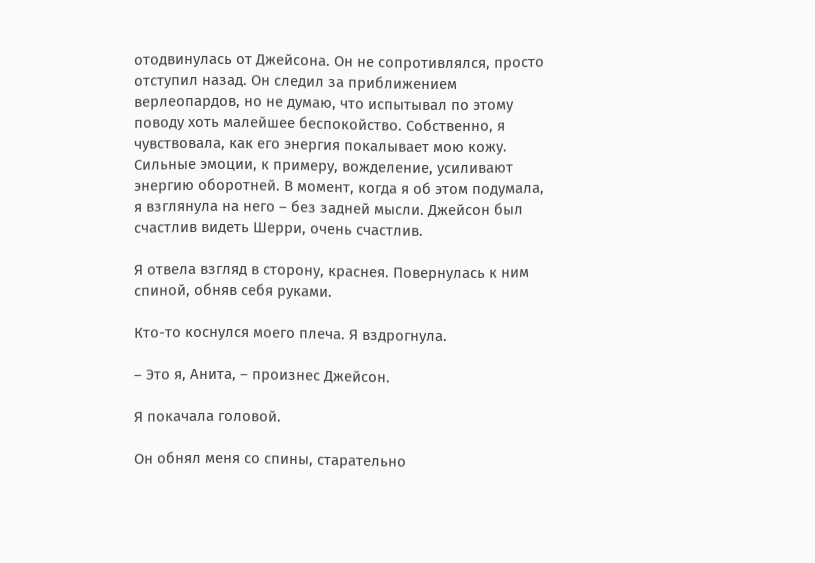отодвинулась от Джейсона. Он не сопротивлялся, просто отступил назад. Он следил за приближением верлеопардов, но не думаю, что испытывал по этому поводу хоть малейшее беспокойство. Собственно, я чувствовала, как его энергия покалывает мою кожу. Сильные эмоции, к примеру, вожделение, усиливают энергию оборотней. В момент, когда я об этом подумала, я взглянула на него – без задней мысли. Джейсон был счастлив видеть Шерри, очень счастлив.

Я отвела взгляд в сторону, краснея. Повернулась к ним спиной, обняв себя руками.

Кто-то коснулся моего плеча. Я вздрогнула.

– Это я, Анита, – произнес Джейсон.

Я покачала головой.

Он обнял меня со спины, старательно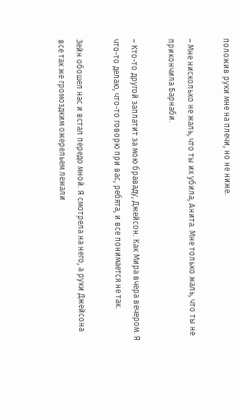положив руки мне на плечи, но не ниже.

– Мне нисколько не жаль, что ты их убила, Анита. Мне только жаль, что ты не прикончила Барнаби.

– Кто-то другой заплатит за мою браваду, Джейсон. Как Мира вчера вечером. Я что-то делаю, что-то говорю при вас, ребята, и все понимается не так.

Зейн обошел нас и встал передо мной. Я смотрела на него, а руки Джейсона все так же громоздким ожерельем лежали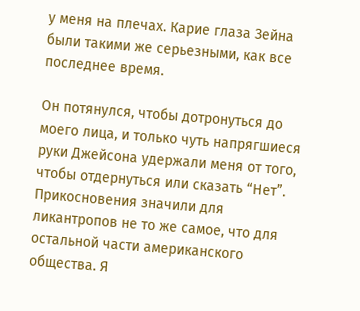у меня на плечах. Карие глаза Зейна были такими же серьезными, как все последнее время.

Он потянулся, чтобы дотронуться до моего лица, и только чуть напрягшиеся руки Джейсона удержали меня от того, чтобы отдернуться или сказать “Нет”. Прикосновения значили для ликантропов не то же самое, что для остальной части американского общества. Я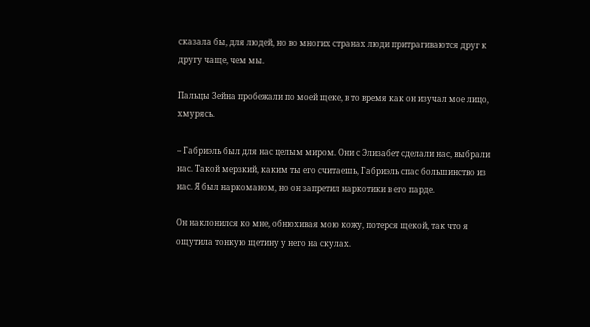сказала бы, для людей, но во многих странах люди притрагиваются друг к другу чаще, чем мы.

Пальцы Зейна пробежали по моей щеке, в то время как он изучал мое лицо, хмурясь.

– Габриэль был для нас целым миром. Они с Элизабет сделали нас, выбрали нас. Такой мерзкий, каким ты его считаешь, Габриэль спас большинство из нас. Я был наркоманом, но он запретил наркотики в его парде.

Он наклонился ко мне, обнюхивая мою кожу, потерся щекой, так что я ощутила тонкую щетину у него на скулах.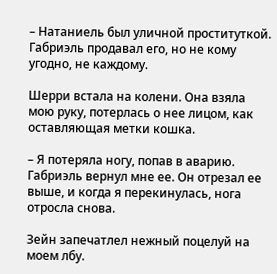– Натаниель был уличной проституткой. Габриэль продавал его, но не кому угодно, не каждому.

Шерри встала на колени. Она взяла мою руку, потерлась о нее лицом, как оставляющая метки кошка.

– Я потеряла ногу, попав в аварию. Габриэль вернул мне ее. Он отрезал ее выше, и когда я перекинулась, нога отросла снова.

Зейн запечатлел нежный поцелуй на моем лбу.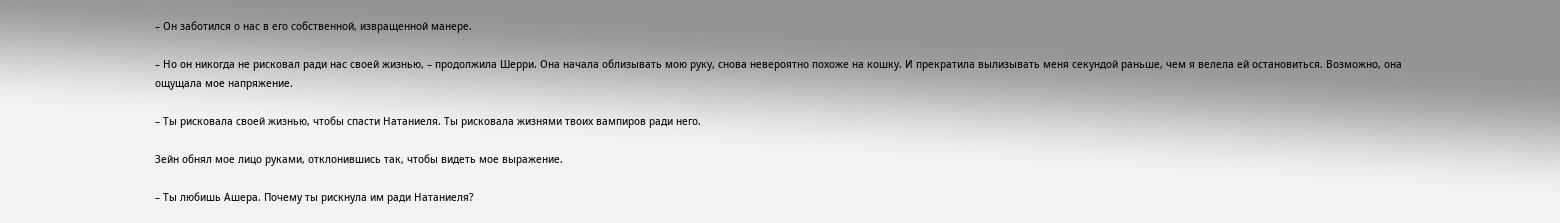– Он заботился о нас в его собственной, извращенной манере.

– Но он никогда не рисковал ради нас своей жизнью, – продолжила Шерри. Она начала облизывать мою руку, снова невероятно похоже на кошку. И прекратила вылизывать меня секундой раньше, чем я велела ей остановиться. Возможно, она ощущала мое напряжение.

– Ты рисковала своей жизнью, чтобы спасти Натаниеля. Ты рисковала жизнями твоих вампиров ради него.

Зейн обнял мое лицо руками, отклонившись так, чтобы видеть мое выражение.

– Ты любишь Ашера. Почему ты рискнула им ради Натаниеля?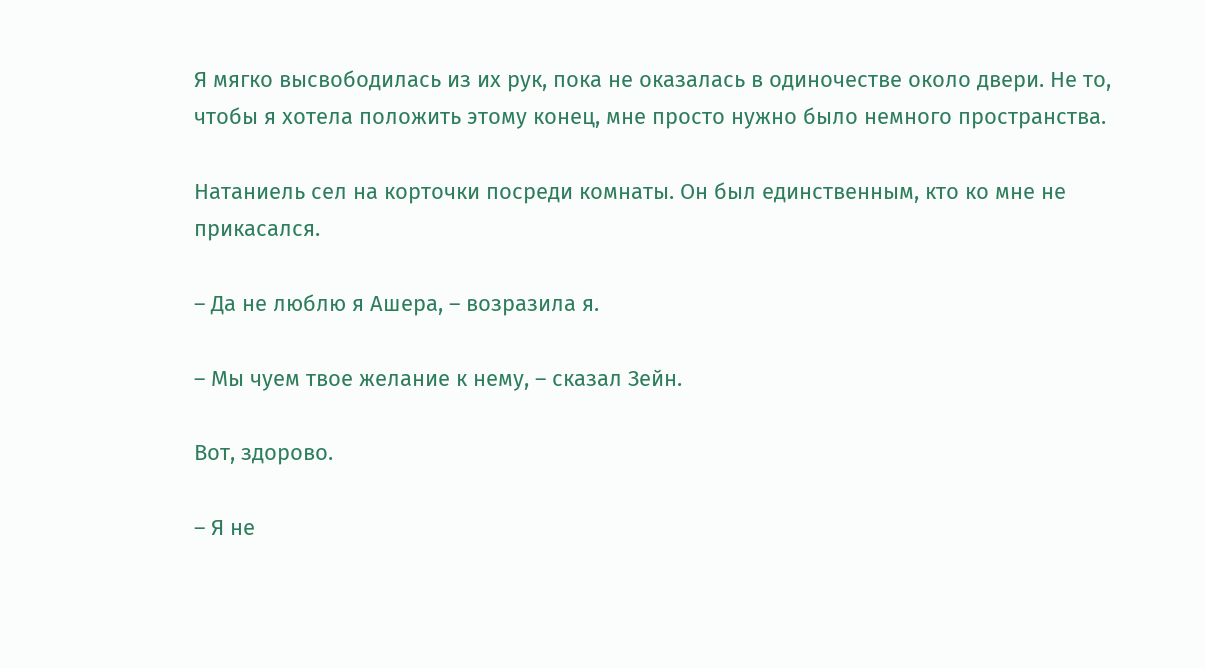Я мягко высвободилась из их рук, пока не оказалась в одиночестве около двери. Не то, чтобы я хотела положить этому конец, мне просто нужно было немного пространства.

Натаниель сел на корточки посреди комнаты. Он был единственным, кто ко мне не прикасался.

– Да не люблю я Ашера, – возразила я.

– Мы чуем твое желание к нему, – сказал Зейн.

Вот, здорово.

– Я не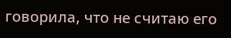говорила, что не считаю его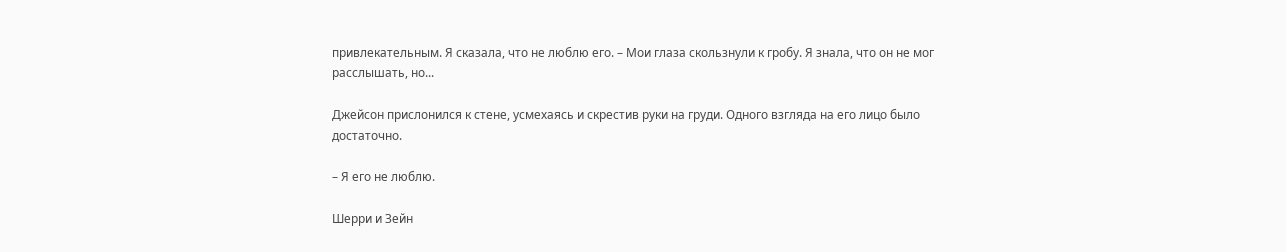привлекательным. Я сказала, что не люблю его. – Мои глаза скользнули к гробу. Я знала, что он не мог расслышать, но...

Джейсон прислонился к стене, усмехаясь и скрестив руки на груди. Одного взгляда на его лицо было достаточно.

– Я его не люблю.

Шерри и Зейн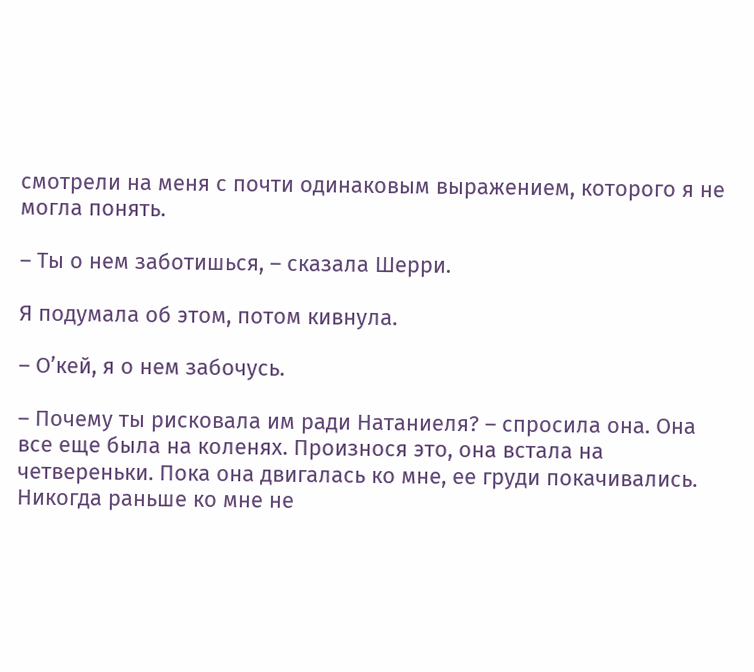смотрели на меня с почти одинаковым выражением, которого я не могла понять.

– Ты о нем заботишься, – сказала Шерри.

Я подумала об этом, потом кивнула.

– О’кей, я о нем забочусь.

– Почему ты рисковала им ради Натаниеля? – спросила она. Она все еще была на коленях. Произнося это, она встала на четвереньки. Пока она двигалась ко мне, ее груди покачивались. Никогда раньше ко мне не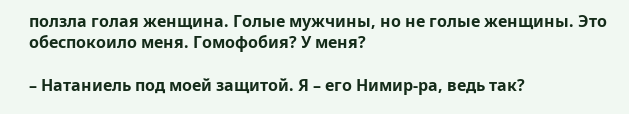ползла голая женщина. Голые мужчины, но не голые женщины. Это обеспокоило меня. Гомофобия? У меня?

– Натаниель под моей защитой. Я – его Нимир-ра, ведь так?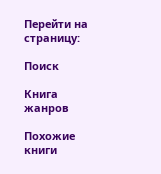Перейти на страницу:

Поиск

Книга жанров

Похожие книги